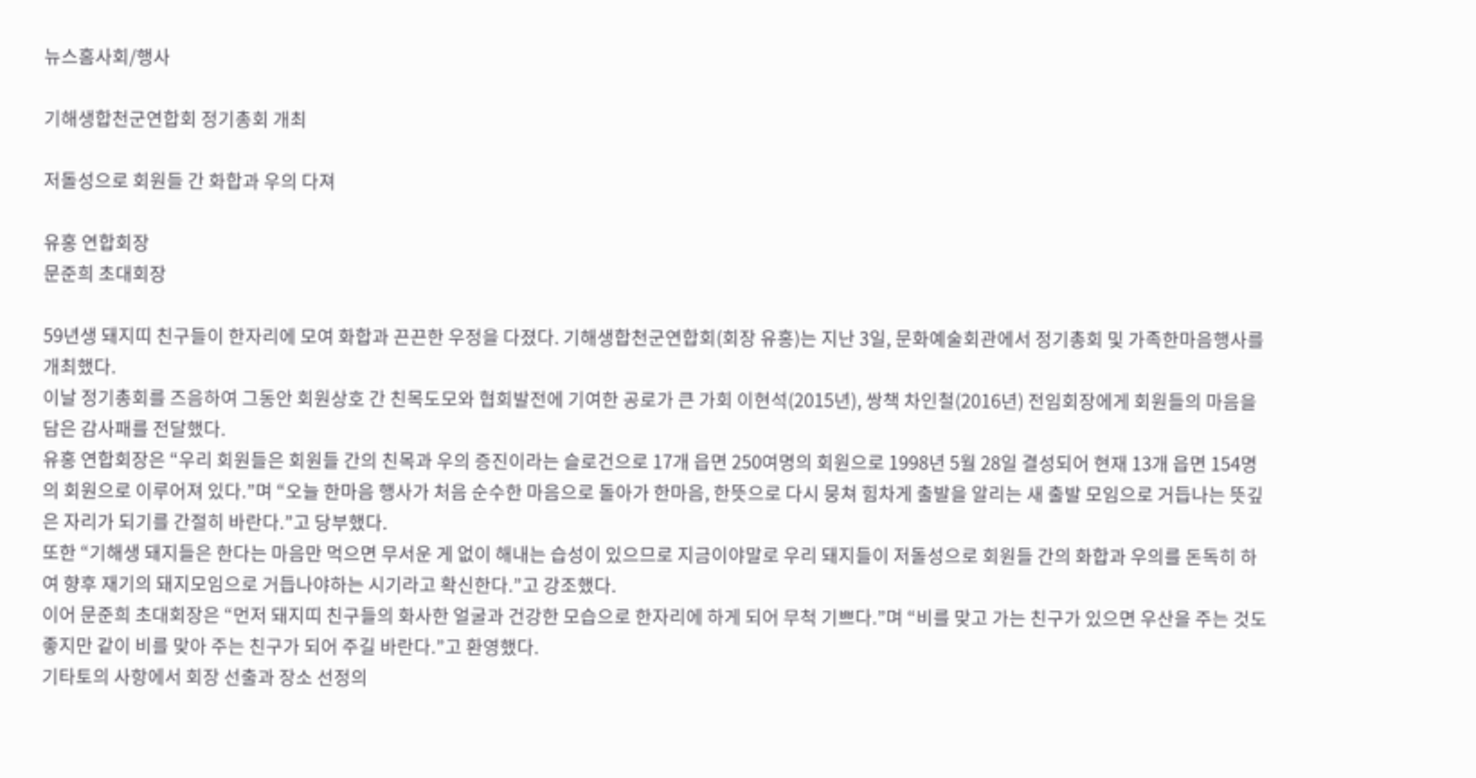뉴스홈사회/행사

기해생합천군연합회 정기총회 개최

저돌성으로 회원들 간 화합과 우의 다져

유홍 연합회장
문준희 초대회장

59년생 돼지띠 친구들이 한자리에 모여 화합과 끈끈한 우정을 다졌다. 기해생합천군연합회(회장 유홍)는 지난 3일, 문화예술회관에서 정기총회 및 가족한마음행사를 개최했다.
이날 정기총회를 즈음하여 그동안 회원상호 간 친목도모와 협회발전에 기여한 공로가 큰 가회 이현석(2015년), 쌍책 차인철(2016년) 전임회장에게 회원들의 마음을 담은 감사패를 전달했다.
유홍 연합회장은 “우리 회원들은 회원들 간의 친목과 우의 증진이라는 슬로건으로 17개 읍면 250여명의 회원으로 1998년 5월 28일 결성되어 현재 13개 읍면 154명의 회원으로 이루어져 있다.”며 “오늘 한마음 행사가 처음 순수한 마음으로 돌아가 한마음, 한뜻으로 다시 뭉쳐 힘차게 출발을 알리는 새 출발 모임으로 거듭나는 뜻깊은 자리가 되기를 간절히 바란다.”고 당부했다.
또한 “기해생 돼지들은 한다는 마음만 먹으면 무서운 게 없이 해내는 습성이 있으므로 지금이야말로 우리 돼지들이 저돌성으로 회원들 간의 화합과 우의를 돈독히 하여 향후 재기의 돼지모임으로 거듭나야하는 시기라고 확신한다.”고 강조했다.
이어 문준희 초대회장은 “먼저 돼지띠 친구들의 화사한 얼굴과 건강한 모습으로 한자리에 하게 되어 무척 기쁘다.”며 “비를 맞고 가는 친구가 있으면 우산을 주는 것도 좋지만 같이 비를 맞아 주는 친구가 되어 주길 바란다.”고 환영했다.
기타토의 사항에서 회장 선출과 장소 선정의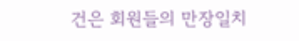건은 회원들의 만장일치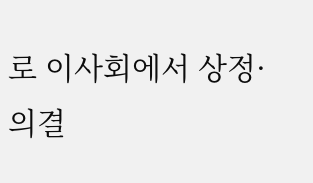로 이사회에서 상정·의결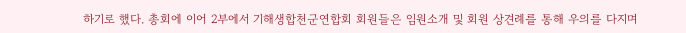하기로 했다. 총회에 이어 2부에서 기해생합천군연합회 회원들은 임원소개 및 회원 상견례를 통해 우의를 다지며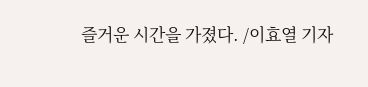즐거운 시간을 가졌다. /이효열 기자